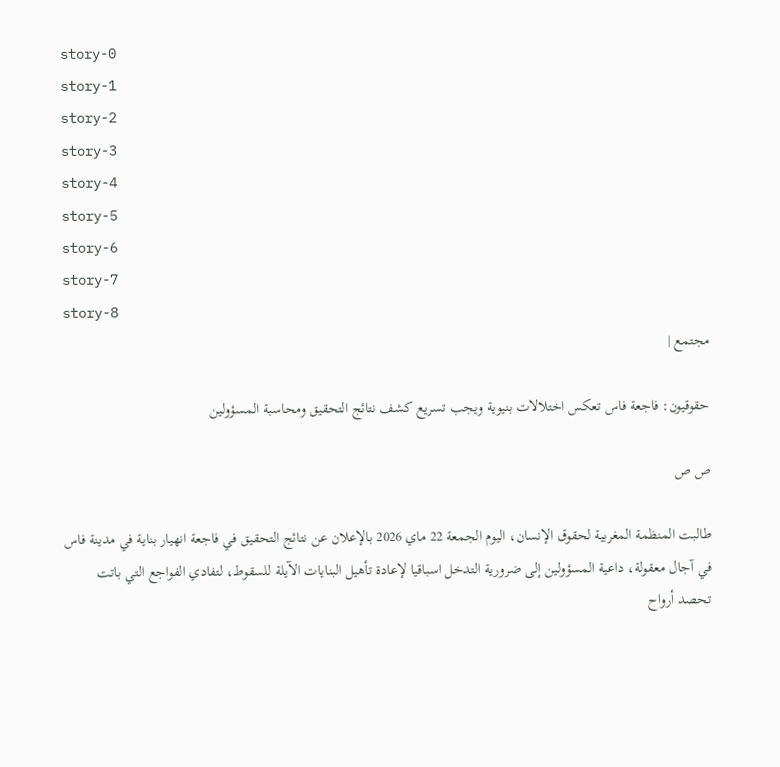story-0
story-1
story-2
story-3
story-4
story-5
story-6
story-7
story-8
مجتمع |

حقوقيون: فاجعة فاس تعكس اختلالات بنيوية ويجب تسريع كشف نتائج التحقيق ومحاسبة المسؤولين

ص ص

طالبت المنظمة المغربية لحقوق الإنسان، اليوم الجمعة 22 ماي 2026 بالإعلان عن نتائج التحقيق في فاجعة انهيار بناية في مدينة فاس في آجال معقولة، داعية المسؤولين إلى ضرورية التدخل اسباقيا لإعادة تأهيل البنايات الآيلة للسقوط، لتفادي الفواجع التي باتت تحصد أرواح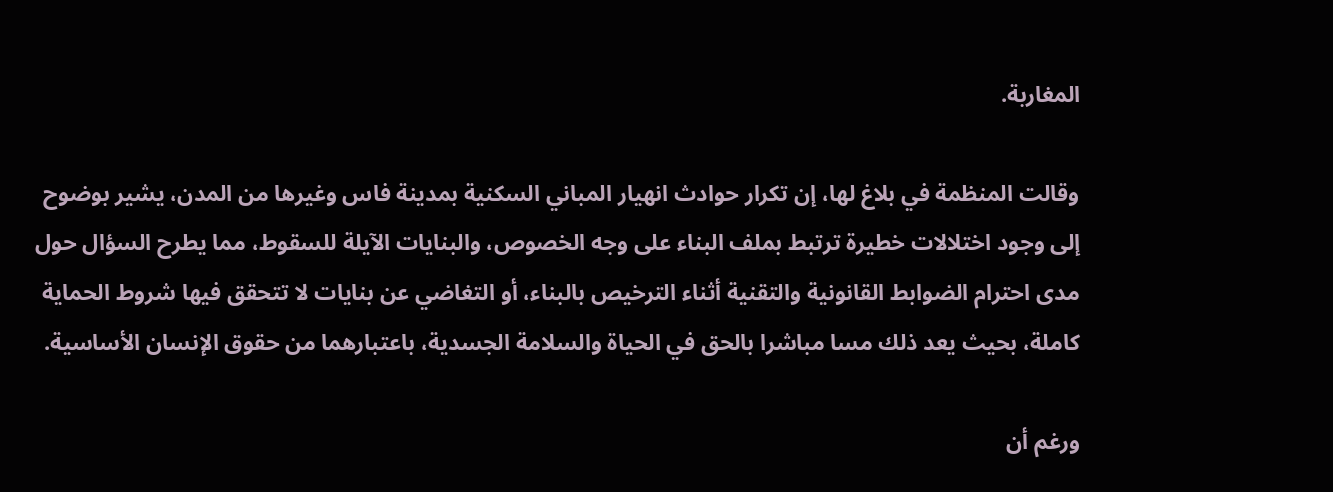المغاربة.

وقالت المنظمة في بلاغ لها، إن تكرار حوادث انهيار المباني السكنية بمدينة فاس وغيرها من المدن، يشير بوضوح إلى وجود اختلالات خطيرة ترتبط بملف البناء على وجه الخصوص، والبنايات الآيلة للسقوط، مما يطرح السؤال حول مدى احترام الضوابط القانونية والتقنية أثناء الترخيص بالبناء، أو التغاضي عن بنايات لا تتحقق فيها شروط الحماية كاملة، بحيث يعد ذلك مسا مباشرا بالحق في الحياة والسلامة الجسدية، باعتبارهما من حقوق الإنسان الأساسية.

ورغم أن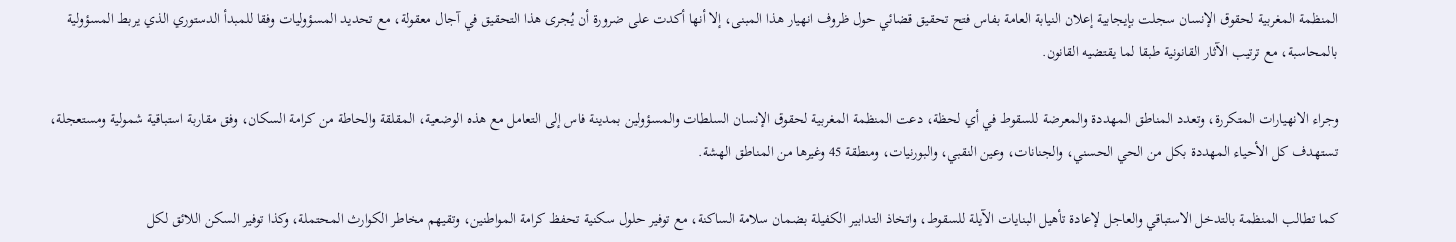المنظمة المغربية لحقوق الإنسان سجلت بإيجابية إعلان النيابة العامة بفاس فتح تحقيق قضائي حول ظروف انهيار هذا المبنى، إلا أنها أكدت على ضرورة أن يُجرى هذا التحقيق في آجال معقولة، مع تحديد المسؤوليات وفقا للمبدأ الدستوري الذي يربط المسؤولية بالمحاسبة، مع ترتيب الآثار القانونية طبقا لما يقتضيه القانون.

وجراء الانهيارات المتكررة، وتعدد المناطق المهددة والمعرضة للسقوط في أي لحظة، دعت المنظمة المغربية لحقوق الإنسان السلطات والمسؤولين بمدينة فاس إلى التعامل مع هذه الوضعية، المقلقة والحاطة من كرامة السكان، وفق مقاربة استباقية شمولية ومستعجلة، تستهدف كل الأحياء المهددة بكل من الحي الحسني، والجنانات، وعين النقبي، والبورنيات، ومنطقة 45 وغيرها من المناطق الهشة.

كما تطالب المنظمة بالتدخل الاستباقي والعاجل لإعادة تأهيل البنايات الآيلة للسقوط، واتخاذ التدابير الكفيلة بضمان سلامة الساكنة، مع توفير حلول سكنية تحفظ كرامة المواطنين، وتقيهم مخاطر الكوارث المحتملة، وكذا توفير السكن اللائق لكل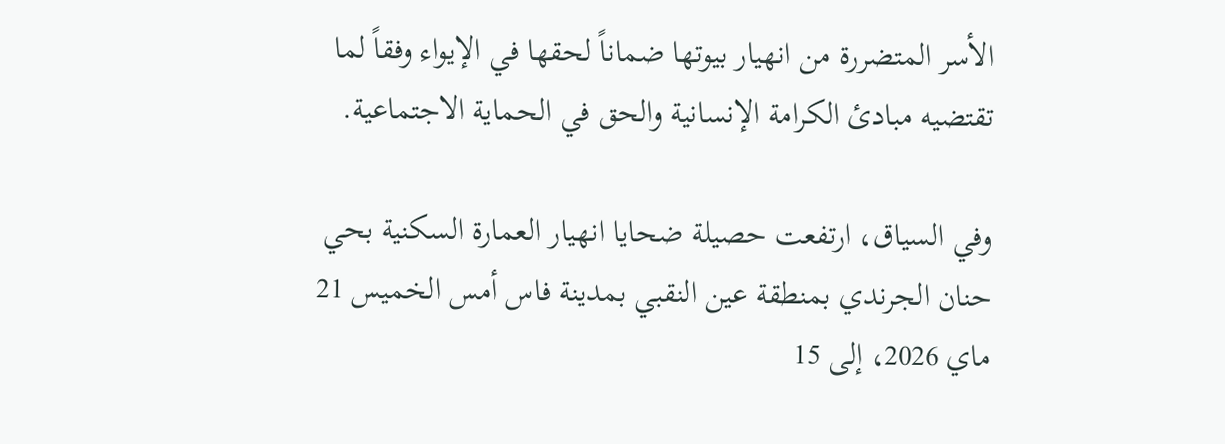الأسر المتضررة من انهيار بيوتها ضماناً لحقها في الإيواء وفقاً لما تقتضيه مبادئ الكرامة الإنسانية والحق في الحماية الاجتماعية.

وفي السياق، ارتفعت حصيلة ضحايا انهيار العمارة السكنية بحي حنان الجرندي بمنطقة عين النقبي بمدينة فاس أمس الخميس 21 ماي 2026، إلى 15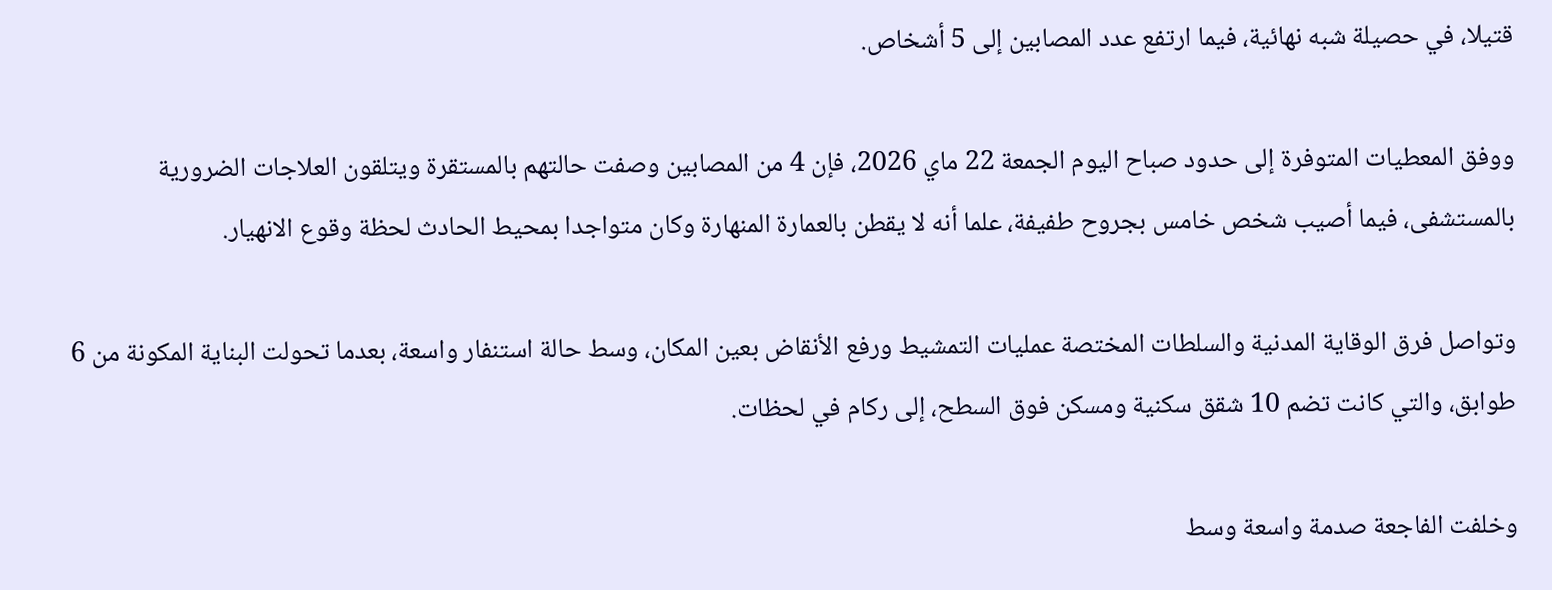قتيلا، في حصيلة شبه نهائية، فيما ارتفع عدد المصابين إلى 5 أشخاص.

ووفق المعطيات المتوفرة إلى حدود صباح اليوم الجمعة 22 ماي 2026، فإن 4 من المصابين وصفت حالتهم بالمستقرة ويتلقون العلاجات الضرورية بالمستشفى، فيما أصيب شخص خامس بجروح طفيفة، علما أنه لا يقطن بالعمارة المنهارة وكان متواجدا بمحيط الحادث لحظة وقوع الانهيار.

وتواصل فرق الوقاية المدنية والسلطات المختصة عمليات التمشيط ورفع الأنقاض بعين المكان، وسط حالة استنفار واسعة، بعدما تحولت البناية المكونة من 6 طوابق، والتي كانت تضم 10 شقق سكنية ومسكن فوق السطح، إلى ركام في لحظات.

وخلفت الفاجعة صدمة واسعة وسط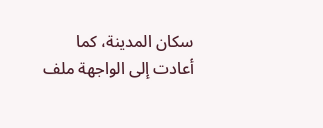سكان المدينة، كما أعادت إلى الواجهة ملف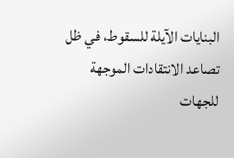البنايات الآيلة للسقوط، في ظل تصاعد الانتقادات الموجهة للجهات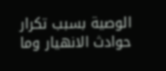الوصية بسبب تكرار حوادث الانهيار وما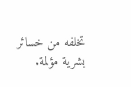تخلفه من خسائر بشرية مؤلمة.